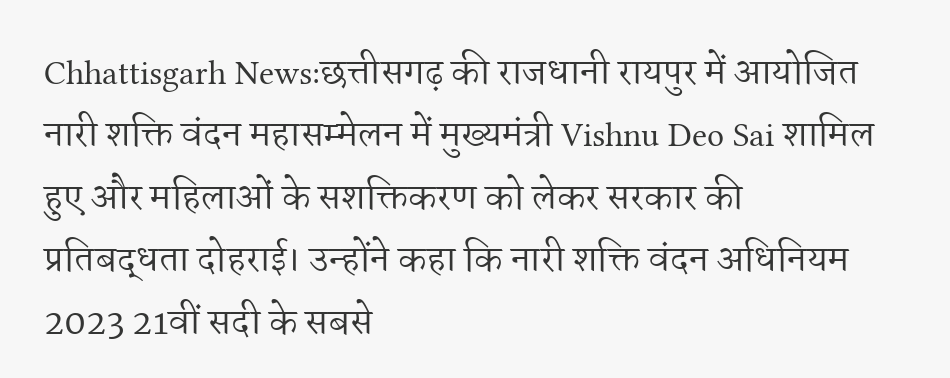Chhattisgarh News:छत्तीसगढ़ की राजधानी रायपुर में आयोजित नारी शक्ति वंदन महासम्मेलन में मुख्यमंत्री Vishnu Deo Sai शामिल हुए और महिलाओं के सशक्तिकरण को लेकर सरकार की प्रतिबद्धता दोहराई। उन्होंने कहा कि नारी शक्ति वंदन अधिनियम 2023 21वीं सदी के सबसे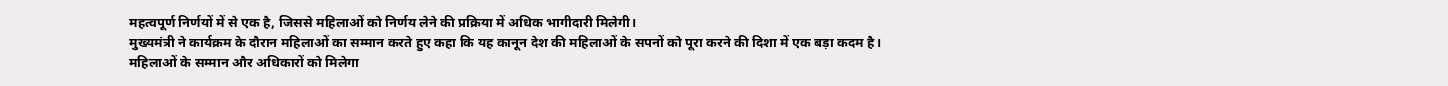महत्वपूर्ण निर्णयों में से एक है, जिससे महिलाओं को निर्णय लेने की प्रक्रिया में अधिक भागीदारी मिलेगी।
मुख्यमंत्री ने कार्यक्रम के दौरान महिलाओं का सम्मान करते हुए कहा कि यह कानून देश की महिलाओं के सपनों को पूरा करने की दिशा में एक बड़ा कदम है।
महिलाओं के सम्मान और अधिकारों को मिलेगा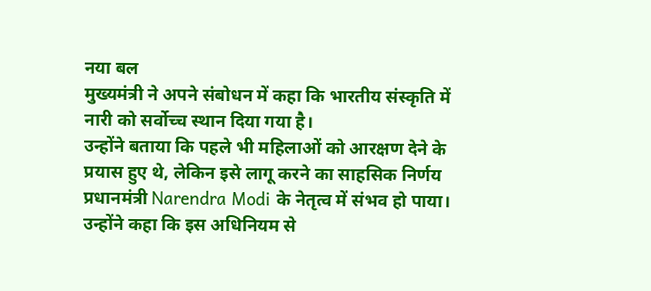नया बल
मुख्यमंत्री ने अपने संबोधन में कहा कि भारतीय संस्कृति में नारी को सर्वोच्च स्थान दिया गया है।
उन्होंने बताया कि पहले भी महिलाओं को आरक्षण देने के प्रयास हुए थे, लेकिन इसे लागू करने का साहसिक निर्णय प्रधानमंत्री Narendra Modi के नेतृत्व में संभव हो पाया।
उन्होंने कहा कि इस अधिनियम से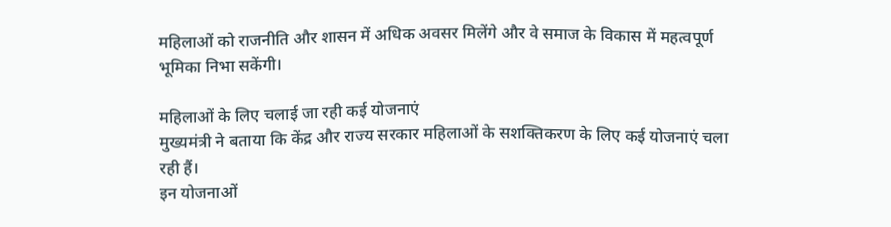महिलाओं को राजनीति और शासन में अधिक अवसर मिलेंगे और वे समाज के विकास में महत्वपूर्ण भूमिका निभा सकेंगी।

महिलाओं के लिए चलाई जा रही कई योजनाएं
मुख्यमंत्री ने बताया कि केंद्र और राज्य सरकार महिलाओं के सशक्तिकरण के लिए कई योजनाएं चला रही हैं।
इन योजनाओं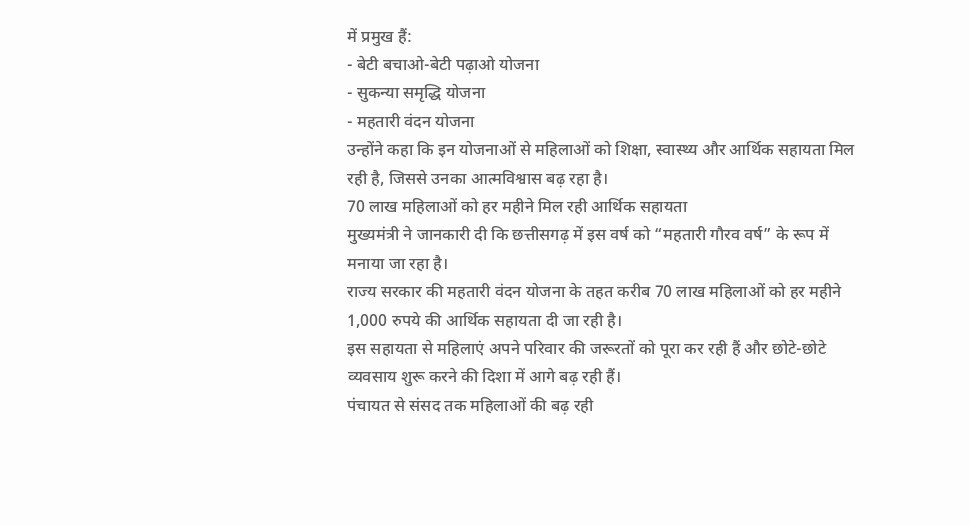में प्रमुख हैं:
- बेटी बचाओ-बेटी पढ़ाओ योजना
- सुकन्या समृद्धि योजना
- महतारी वंदन योजना
उन्होंने कहा कि इन योजनाओं से महिलाओं को शिक्षा, स्वास्थ्य और आर्थिक सहायता मिल रही है, जिससे उनका आत्मविश्वास बढ़ रहा है।
70 लाख महिलाओं को हर महीने मिल रही आर्थिक सहायता
मुख्यमंत्री ने जानकारी दी कि छत्तीसगढ़ में इस वर्ष को “महतारी गौरव वर्ष” के रूप में मनाया जा रहा है।
राज्य सरकार की महतारी वंदन योजना के तहत करीब 70 लाख महिलाओं को हर महीने 1,000 रुपये की आर्थिक सहायता दी जा रही है।
इस सहायता से महिलाएं अपने परिवार की जरूरतों को पूरा कर रही हैं और छोटे-छोटे व्यवसाय शुरू करने की दिशा में आगे बढ़ रही हैं।
पंचायत से संसद तक महिलाओं की बढ़ रही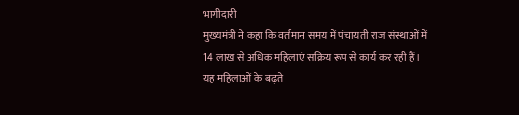भागीदारी
मुख्यमंत्री ने कहा कि वर्तमान समय में पंचायती राज संस्थाओं में 14 लाख से अधिक महिलाएं सक्रिय रूप से कार्य कर रही हैं।
यह महिलाओं के बढ़ते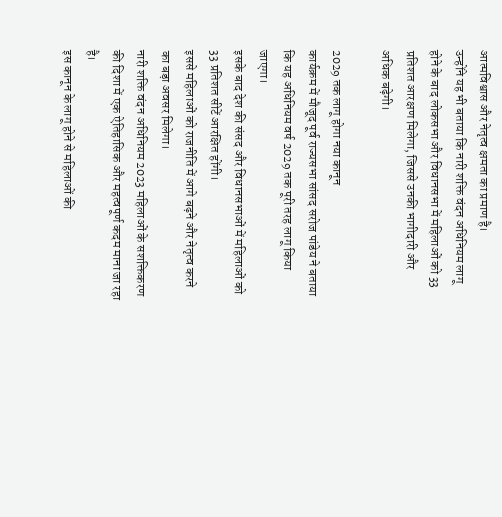आत्मविश्वास और नेतृत्व क्षमता का प्रमाण है।
उन्होंने यह भी बताया कि नारी शक्ति वंदन अधिनियम लागू होने के बाद लोकसभा और विधानसभा में महिलाओं को 33 प्रतिशत आरक्षण मिलेगा, जिससे उनकी भागीदारी और अधिक बढ़ेगी।

2029 तक लागू होगा नया कानून
कार्यक्रम में मौजूद पूर्व राज्यसभा सांसद सरोज पांडेय ने बताया कि यह अधिनियम वर्ष 2029 तक पूरी तरह लागू किया जाएगा।
इसके बाद देश की संसद और विधानसभाओं में महिलाओं को 33 प्रतिशत सीटें आरक्षित होंगी।
इससे महिलाओं को राजनीति में आगे बढ़ने और नेतृत्व करने का बड़ा अवसर मिलेगा।
नारी शक्ति वंदन अधिनियम 2023 महिलाओं के सशक्तिकरण की दिशा में एक ऐतिहासिक और महत्वपूर्ण कदम माना जा रहा है।
इस कानून के लागू होने से महिलाओं की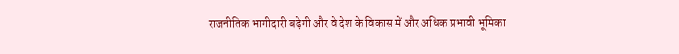राजनीतिक भागीदारी बढ़ेगी और वे देश के विकास में और अधिक प्रभावी भूमिका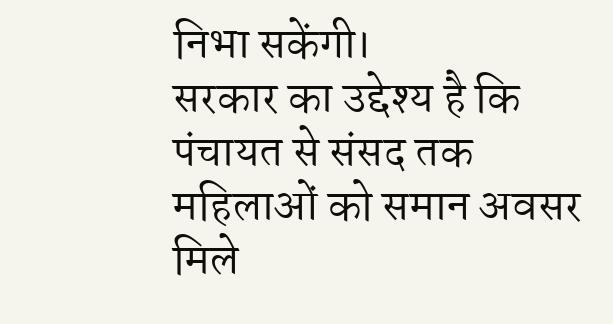निभा सकेंगी।
सरकार का उद्देश्य है कि पंचायत से संसद तक महिलाओं को समान अवसर मिले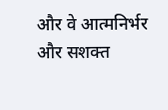और वे आत्मनिर्भर और सशक्त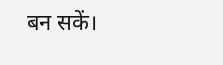बन सकें।